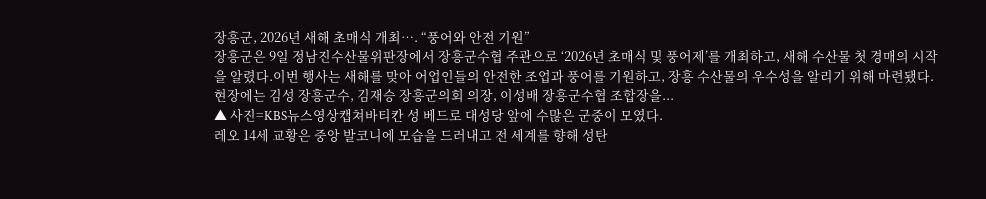장흥군, 2026년 새해 초매식 개최…. “풍어와 안전 기원”
장흥군은 9일 정남진수산물위판장에서 장흥군수협 주관으로 ‘2026년 초매식 및 풍어제’를 개최하고, 새해 수산물 첫 경매의 시작을 알렸다.이번 행사는 새해를 맞아 어업인들의 안전한 조업과 풍어를 기원하고, 장흥 수산물의 우수성을 알리기 위해 마련됐다.현장에는 김성 장흥군수, 김재승 장흥군의회 의장, 이성배 장흥군수협 조합장을...
▲ 사진=KBS뉴스영상캡쳐바티칸 성 베드로 대성당 앞에 수많은 군중이 모였다.
레오 14세 교황은 중앙 발코니에 모습을 드러내고 전 세계를 향해 성탄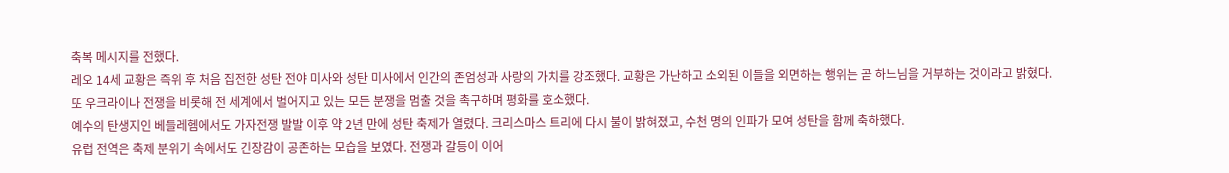축복 메시지를 전했다.
레오 14세 교황은 즉위 후 처음 집전한 성탄 전야 미사와 성탄 미사에서 인간의 존엄성과 사랑의 가치를 강조했다. 교황은 가난하고 소외된 이들을 외면하는 행위는 곧 하느님을 거부하는 것이라고 밝혔다.
또 우크라이나 전쟁을 비롯해 전 세계에서 벌어지고 있는 모든 분쟁을 멈출 것을 촉구하며 평화를 호소했다.
예수의 탄생지인 베들레헴에서도 가자전쟁 발발 이후 약 2년 만에 성탄 축제가 열렸다. 크리스마스 트리에 다시 불이 밝혀졌고, 수천 명의 인파가 모여 성탄을 함께 축하했다.
유럽 전역은 축제 분위기 속에서도 긴장감이 공존하는 모습을 보였다. 전쟁과 갈등이 이어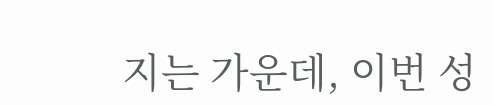지는 가운데, 이번 성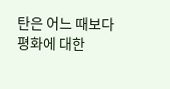탄은 어느 때보다 평화에 대한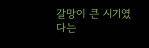갈망이 큰 시기였다는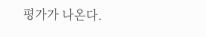평가가 나온다.